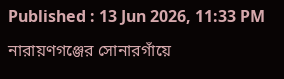Published : 13 Jun 2026, 11:33 PM
নারায়ণগঞ্জের সোনারগাঁয়ে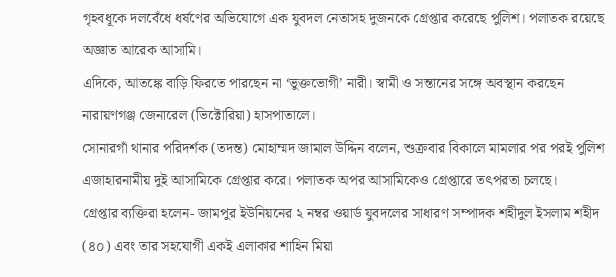গৃহবধূকে দলবেঁধে ধর্ষণের অভিযোগে এক যুবদল নেতাসহ দুজনকে গ্রেপ্তার করেছে পুলিশ। পলাতক রয়েছে অজ্ঞাত আরেক আসামি।
এদিকে, আতঙ্কে বাড়ি ফিরতে পারছেন না ‘ভুক্তভোগী’ নারী। স্বামী ও সন্তানের সঙ্গে অবস্থান করছেন নারায়ণগঞ্জ জেনারেল (ভিক্টোরিয়া) হাসপাতালে।
সোনারগাঁ থানার পরিদর্শক (তদন্ত) মোহাম্মদ জামাল উদ্দিন বলেন, শুক্রবার বিকালে মামলার পর পরই পুলিশ এজাহারনামীয় দুই আসামিকে গ্রেপ্তার করে। পলাতক অপর আসামিকেও গ্রেপ্তারে তৎপরতা চলছে।
গ্রেপ্তার ব্যক্তিরা হলেন- জামপুর ইউনিয়নের ২ নম্বর ওয়ার্ড যুবদলের সাধারণ সম্পাদক শহীদুল ইসলাম শহীদ (৪০) এবং তার সহযোগী একই এলাকার শাহিন মিয়া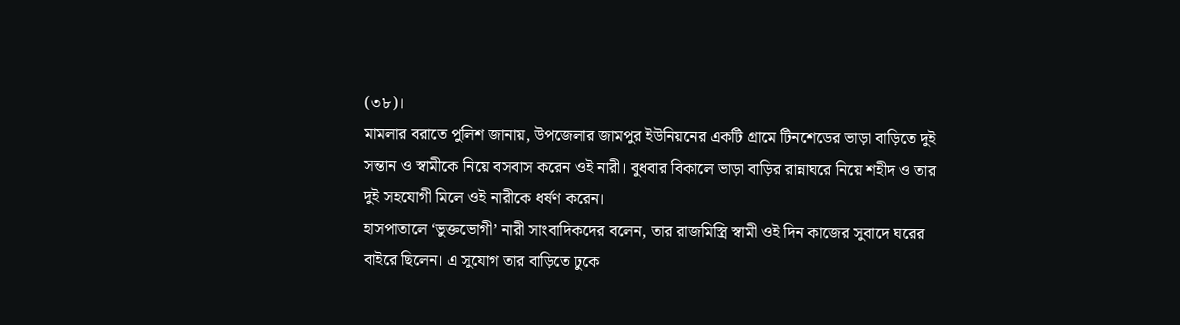(৩৮)।
মামলার বরাতে পুলিশ জানায়, উপজেলার জামপুর ইউনিয়নের একটি গ্রামে টিনশেডের ভাড়া বাড়িতে দুই সন্তান ও স্বামীকে নিয়ে বসবাস করেন ওই নারী। বুধবার বিকালে ভাড়া বাড়ির রান্নাঘরে নিয়ে শহীদ ও তার দুই সহযোগী মিলে ওই নারীকে ধর্ষণ করেন।
হাসপাতালে ‘ভুক্তভোগী’ নারী সাংবাদিকদের বলেন, তার রাজমিস্ত্রি স্বামী ওই দিন কাজের সুবাদে ঘরের বাইরে ছিলেন। এ সুযোগ তার বাড়িতে ঢুকে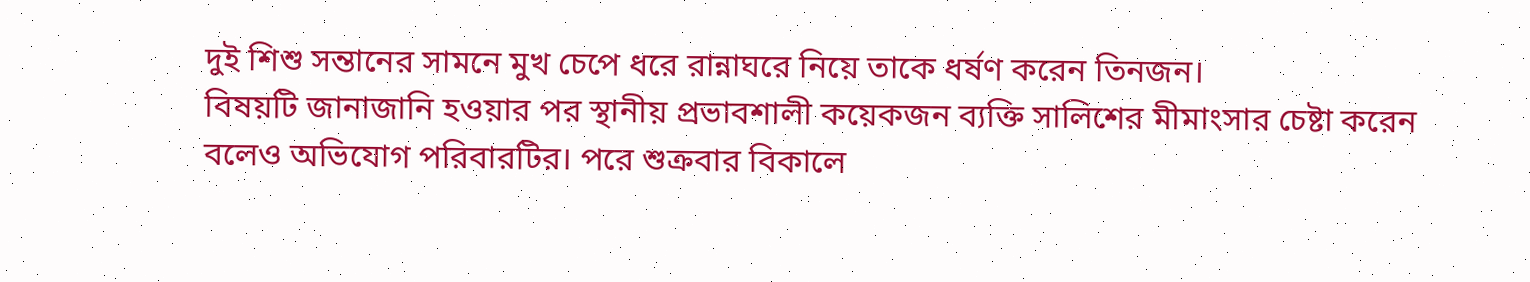দুই শিশু সন্তানের সামনে মুখ চেপে ধরে রান্নাঘরে নিয়ে তাকে ধর্ষণ করেন তিনজন।
বিষয়টি জানাজানি হওয়ার পর স্থানীয় প্রভাবশালী কয়েকজন ব্যক্তি সালিশের মীমাংসার চেষ্টা করেন বলেও অভিযোগ পরিবারটির। পরে শুক্রবার বিকালে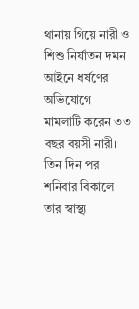থানায় গিয়ে নারী ও শিশু নির্যাতন দমন আইনে ধর্ষণের অভিযোগে মামলাটি করেন ৩৩ বছর বয়সী নারী।
তিন দিন পর শনিবার বিকালে তার স্বাস্থ্য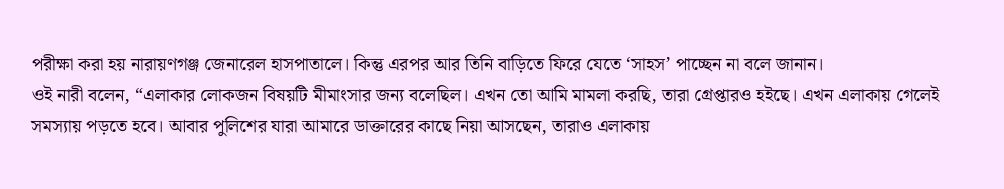পরীক্ষা করা হয় নারায়ণগঞ্জ জেনারেল হাসপাতালে। কিন্তু এরপর আর তিনি বাড়িতে ফিরে যেতে ‘সাহস’ পাচ্ছেন না বলে জানান।
ওই নারী বলেন, “এলাকার লোকজন বিষয়টি মীমাংসার জন্য বলেছিল। এখন তো আমি মামলা করছি, তারা গ্রেপ্তারও হইছে। এখন এলাকায় গেলেই সমস্যায় পড়তে হবে। আবার পুলিশের যারা আমারে ডাক্তারের কাছে নিয়া আসছেন, তারাও এলাকায়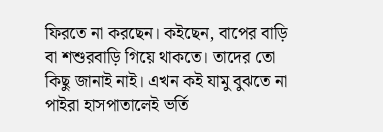ফিরতে না করছেন। কইছেন, বাপের বাড়ি বা শশুরবাড়ি গিয়ে থাকতে। তাদের তো কিছু জানাই নাই। এখন কই যামু বুঝতে না পাইরা হাসপাতালেই ভর্তি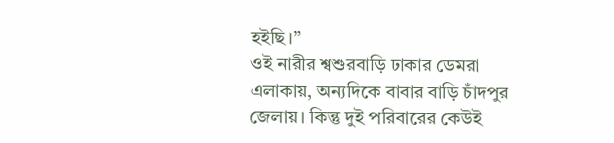হইছি।”
ওই নারীর শ্বশুরবাড়ি ঢাকার ডেমরা এলাকায়, অন্যদিকে বাবার বাড়ি চাঁদপুর জেলায়। কিন্তু দুই পরিবারের কেউই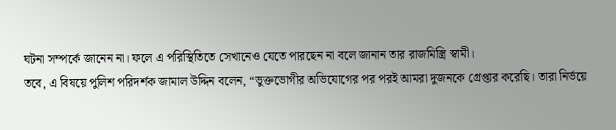ঘটনা সম্পর্কে জানেন না। ফলে এ পরিস্থিতিতে সেখানেও যেতে পারছেন না বলে জানান তার রাজমিস্ত্রি স্বামী।
তবে, এ বিষয়ে পুলিশ পরিদর্শক জামাল উদ্দিন বলেন, “ভুক্তভোগীর অভিযোগের পর পরই আমরা দুজনকে গ্রেপ্তার করেছি। তারা নির্ভয়ে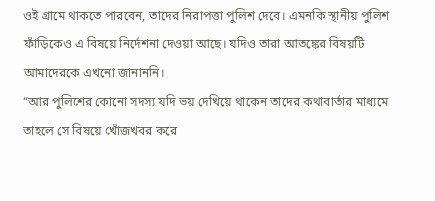ওই গ্রামে থাকতে পারবেন, তাদের নিরাপত্তা পুলিশ দেবে। এমনকি স্থানীয় পুলিশ ফাঁড়িকেও এ বিষয়ে নির্দেশনা দেওয়া আছে। যদিও তারা আতঙ্কের বিষয়টি আমাদেরকে এখনো জানাননি।
“আর পুলিশের কোনো সদস্য যদি ভয় দেখিয়ে থাকেন তাদের কথাবার্তার মাধ্যমে তাহলে সে বিষয়ে খোঁজখবর করে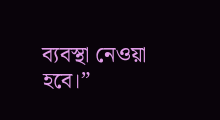ব্যবস্থা নেওয়া হবে।”